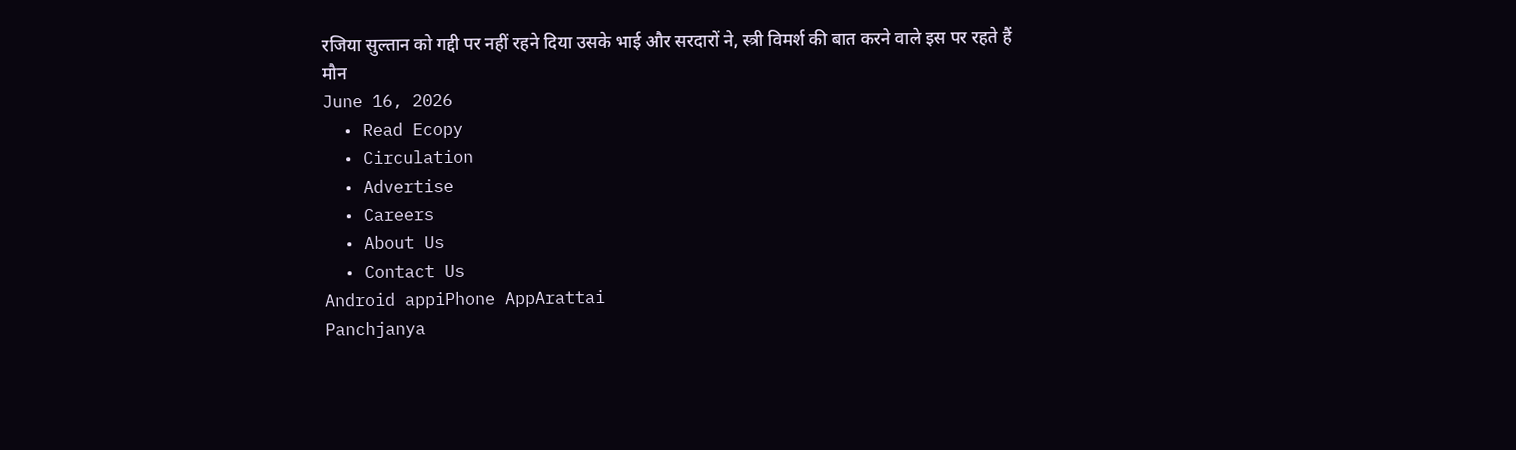रजिया सुल्तान को गद्दी पर नहीं रहने दिया उसके भाई और सरदारों ने, स्त्री विमर्श की बात करने वाले इस पर रहते हैं मौन
June 16, 2026
  • Read Ecopy
  • Circulation
  • Advertise
  • Careers
  • About Us
  • Contact Us
Android appiPhone AppArattai
Panchjanya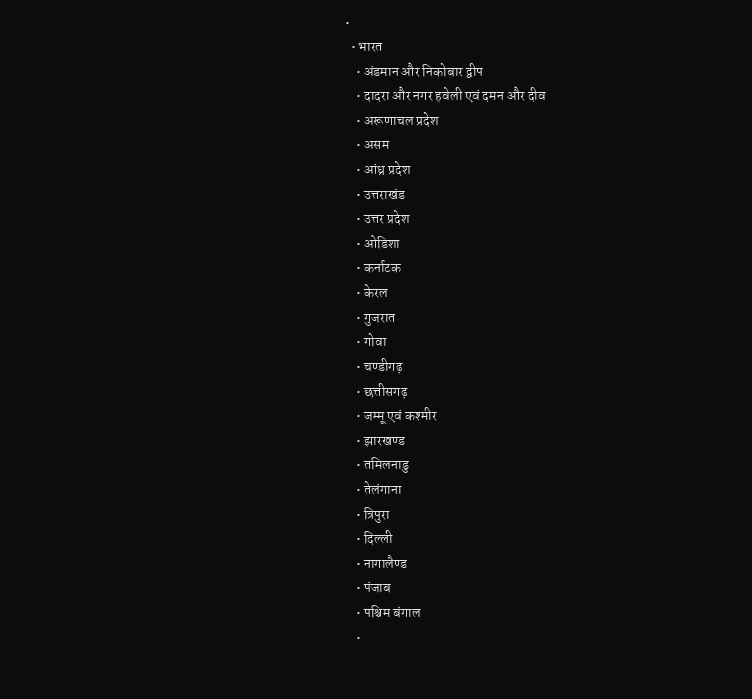•
  • भारत
    • अंडमान और निकोबार द्वीप
    • दादरा और नगर हवेली एवं दमन और दीव
    • अरूणाचल प्रदेश
    • असम
    • आंध्र प्रदेश
    • उत्तराखंड
    • उत्तर प्रदेश
    • ओडिशा
    • कर्नाटक
    • केरल
    • गुजरात
    • गोवा
    • चण्‍डीगढ़
    • छत्तीसगढ़
    • जम्‍मू एवं कश्‍मीर
    • झारखण्‍ड
    • तमिलनाडु
    • तेलंगाना
    • त्रिपुरा
    • दिल्ली
    • नागालैण्‍ड
    • पंजाब
    • पश्चिम बंगाल
    •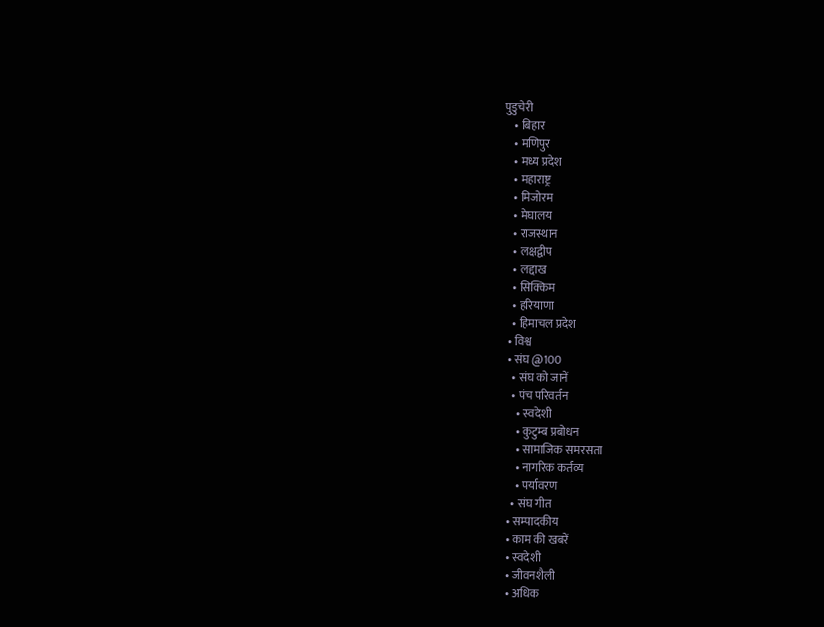पुडुचेरी
    • बिहार
    • मणिपुर
    • मध्य प्रदेश
    • महाराष्ट्र
    • मिजोरम
    • मेघालय
    • राजस्थान
    • लक्षद्वीप
    • लद्दाख
    • सिक्किम
    • हरियाणा
    • हिमाचल प्रदेश
  • विश्व
  • संघ @100
    • संघ को जानें
    • पंच परिवर्तन
      • स्वदेशी
      • कुटुम्ब प्रबोधन
      • सामाजिक समरसता
      • नागरिक कर्तव्य
      • पर्यावरण
    • संघ गीत
  • सम्पादकीय
  • काम की खबरें
  • स्वदेशी
  • जीवनशैली
  • अधिक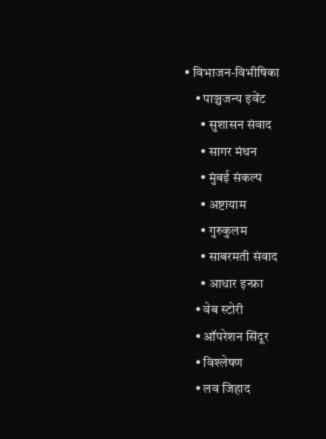• विभाजन-विभीषिका
    • पाञ्चजन्य इवेंट
      • सुशासन संवाद
      • सागर मंथन
      • मुंबई संकल्प
      • अष्टायाम
      • गुरुकुलम
      • साबरमती संवाद
      • आधार इन्फ्रा
    • वेब स्टोरी
    • ऑपरेशन सिंदूर
    • विश्लेषण
    • लव जिहाद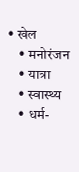• खेल
    • मनोरंजन
    • यात्रा
    • स्वास्थ्य
    • धर्म-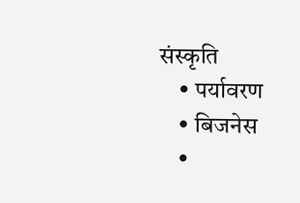संस्कृति
    • पर्यावरण
    • बिजनेस
    •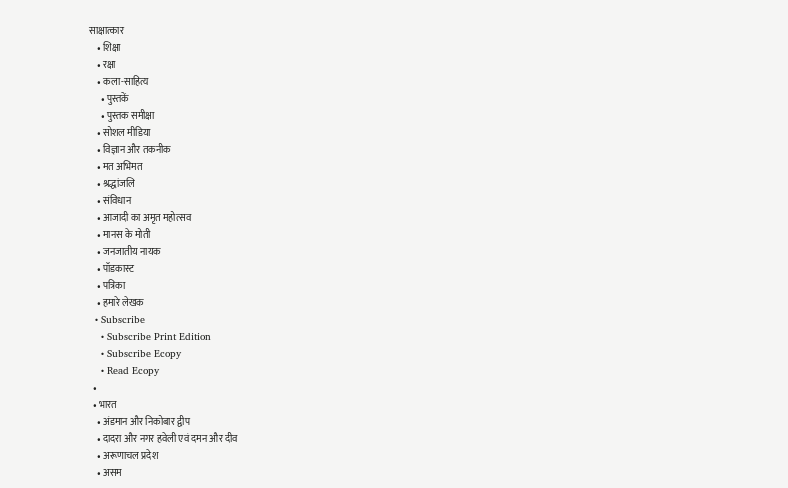साक्षात्कार
    • शिक्षा
    • रक्षा
    • कला-साहित्य
      • पुस्तकें
      • पुस्तक समीक्षा
    • सोशल मीडिया
    • विज्ञान और तकनीक
    • मत अभिमत
    • श्रद्धांजलि
    • संविधान
    • आजादी का अमृत महोत्सव
    • मानस के मोती
    • जनजातीय नायक
    • पॉडकास्ट
    • पत्रिका
    • हमारे लेखक
  • Subscribe
    • Subscribe Print Edition
    • Subscribe Ecopy
    • Read Ecopy
  •
  • भारत
    • अंडमान और निकोबार द्वीप
    • दादरा और नगर हवेली एवं दमन और दीव
    • अरूणाचल प्रदेश
    • असम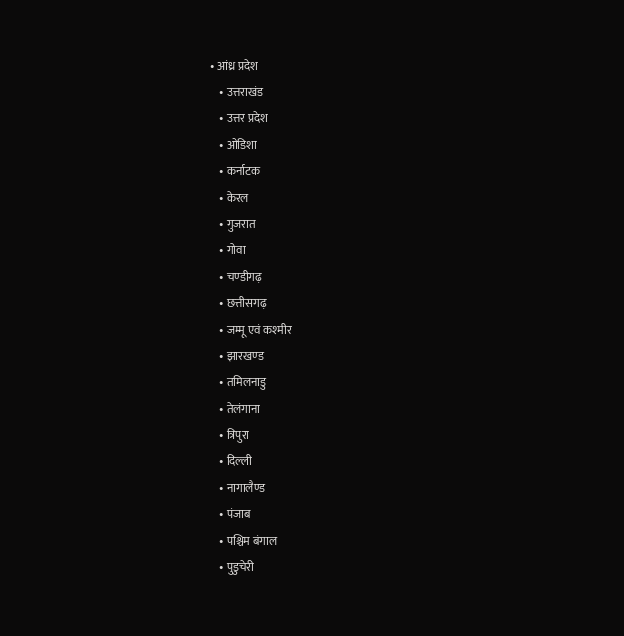• आंध्र प्रदेश
    • उत्तराखंड
    • उत्तर प्रदेश
    • ओडिशा
    • कर्नाटक
    • केरल
    • गुजरात
    • गोवा
    • चण्‍डीगढ़
    • छत्तीसगढ़
    • जम्‍मू एवं कश्‍मीर
    • झारखण्‍ड
    • तमिलनाडु
    • तेलंगाना
    • त्रिपुरा
    • दिल्ली
    • नागालैण्‍ड
    • पंजाब
    • पश्चिम बंगाल
    • पुडुचेरी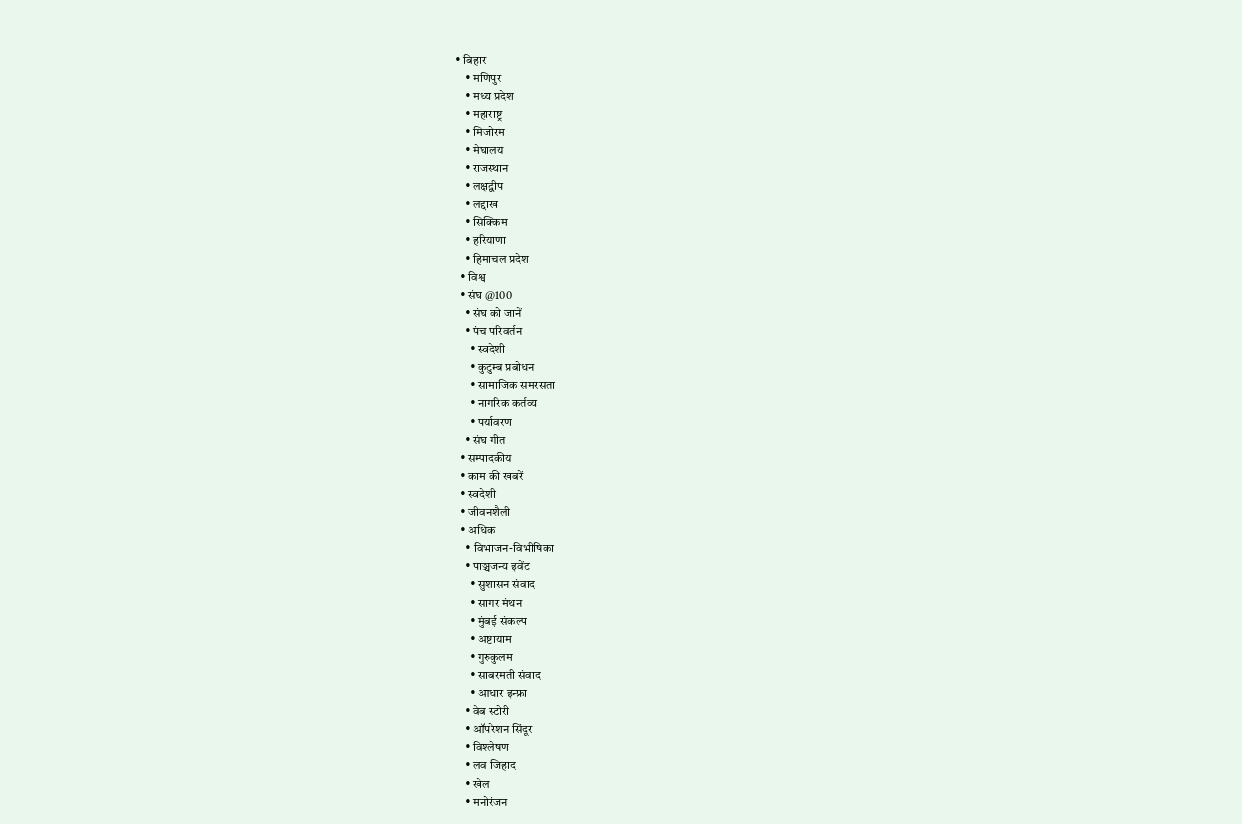• बिहार
    • मणिपुर
    • मध्य प्रदेश
    • महाराष्ट्र
    • मिजोरम
    • मेघालय
    • राजस्थान
    • लक्षद्वीप
    • लद्दाख
    • सिक्किम
    • हरियाणा
    • हिमाचल प्रदेश
  • विश्व
  • संघ @100
    • संघ को जानें
    • पंच परिवर्तन
      • स्वदेशी
      • कुटुम्ब प्रबोधन
      • सामाजिक समरसता
      • नागरिक कर्तव्य
      • पर्यावरण
    • संघ गीत
  • सम्पादकीय
  • काम की खबरें
  • स्वदेशी
  • जीवनशैली
  • अधिक
    • विभाजन-विभीषिका
    • पाञ्चजन्य इवेंट
      • सुशासन संवाद
      • सागर मंथन
      • मुंबई संकल्प
      • अष्टायाम
      • गुरुकुलम
      • साबरमती संवाद
      • आधार इन्फ्रा
    • वेब स्टोरी
    • ऑपरेशन सिंदूर
    • विश्लेषण
    • लव जिहाद
    • खेल
    • मनोरंजन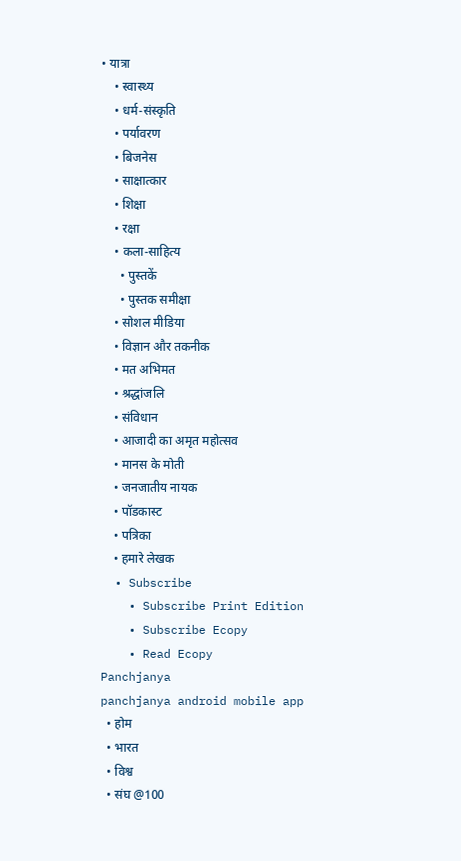• यात्रा
    • स्वास्थ्य
    • धर्म-संस्कृति
    • पर्यावरण
    • बिजनेस
    • साक्षात्कार
    • शिक्षा
    • रक्षा
    • कला-साहित्य
      • पुस्तकें
      • पुस्तक समीक्षा
    • सोशल मीडिया
    • विज्ञान और तकनीक
    • मत अभिमत
    • श्रद्धांजलि
    • संविधान
    • आजादी का अमृत महोत्सव
    • मानस के मोती
    • जनजातीय नायक
    • पॉडकास्ट
    • पत्रिका
    • हमारे लेखक
  • Subscribe
    • Subscribe Print Edition
    • Subscribe Ecopy
    • Read Ecopy
Panchjanya
panchjanya android mobile app
  • होम
  • भारत
  • विश्व
  • संघ @100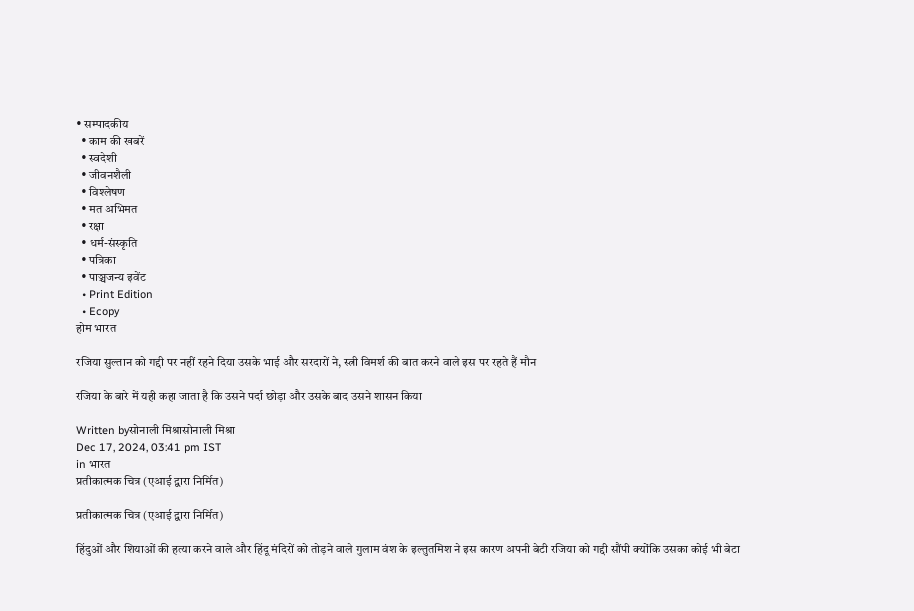• सम्पादकीय
  • काम की खबरें
  • स्वदेशी
  • जीवनशैली
  • विश्लेषण
  • मत अभिमत
  • रक्षा
  • धर्म-संस्कृति
  • पत्रिका
  • पाञ्चजन्य इवेंट
  • Print Edition
  • Ecopy
होम भारत

रजिया सुल्तान को गद्दी पर नहीं रहने दिया उसके भाई और सरदारों ने, स्त्री विमर्श की बात करने वाले इस पर रहते हैं मौन

रजिया के बारे में यही कहा जाता है कि उसने पर्दा छोड़ा और उसके बाद उसने शासन किया

Written byसोनाली मिश्रासोनाली मिश्रा
Dec 17, 2024, 03:41 pm IST
in भारत
प्रतीकात्मक चित्र (एआई द्वारा निर्मित)

प्रतीकात्मक चित्र (एआई द्वारा निर्मित)

हिंदुओं और शियाओं की हत्या करने वाले और हिंदू मंदिरों को तोड़ने वाले गुलाम वंश के इल्तुतमिश ने इस कारण अपनी बेटी रजिया को गद्दी सौंपी क्योंकि उसका कोई भी बेटा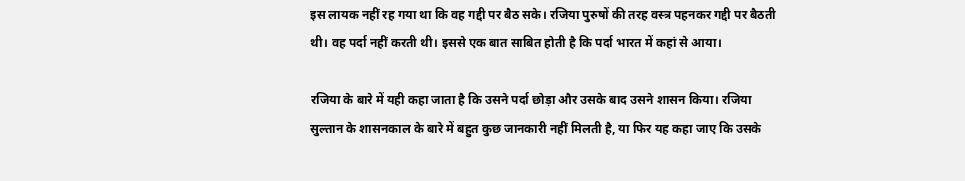इस लायक नहीं रह गया था कि वह गद्दी पर बैठ सके। रजिया पुरुषों की तरह वस्त्र पहनकर गद्दी पर बैठती थी। वह पर्दा नहीं करती थी। इससे एक बात साबित होती है कि पर्दा भारत में कहां से आया।

रजिया के बारे में यही कहा जाता है कि उसने पर्दा छोड़ा और उसके बाद उसने शासन किया। रजिया सुल्तान के शासनकाल के बारे में बहुत कुछ जानकारी नहीं मिलती है, या फिर यह कहा जाए कि उसके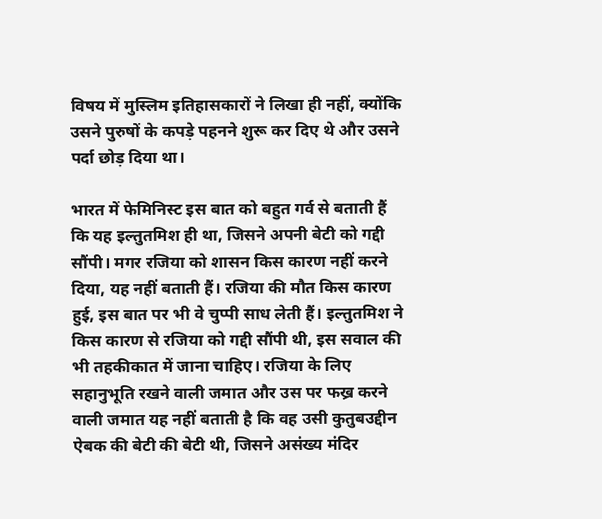विषय में मुस्लिम इतिहासकारों ने लिखा ही नहीं, क्योंकि उसने पुरुषों के कपड़े पहनने शुरू कर दिए थे और उसने पर्दा छोड़ दिया था।

भारत में फेमिनिस्ट इस बात को बहुत गर्व से बताती हैं कि यह इल्तुतमिश ही था, जिसने अपनी बेटी को गद्दी सौंपी। मगर रजिया को शासन किस कारण नहीं करने दिया, यह नहीं बताती हैं। रजिया की मौत किस कारण हुई, इस बात पर भी वे चुप्पी साध लेती हैं। इल्तुतमिश ने किस कारण से रजिया को गद्दी सौंपी थी, इस सवाल की भी तहकीकात में जाना चाहिए। रजिया के लिए सहानुभूति रखने वाली जमात और उस पर फख्र करने वाली जमात यह नहीं बताती है कि वह उसी कुतुबउद्दीन ऐबक की बेटी की बेटी थी, जिसने असंख्य मंदिर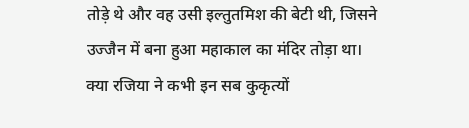तोड़े थे और वह उसी इल्तुतमिश की बेटी थी, जिसने उज्जैन में बना हुआ महाकाल का मंदिर तोड़ा था। क्या रजिया ने कभी इन सब कुकृत्यों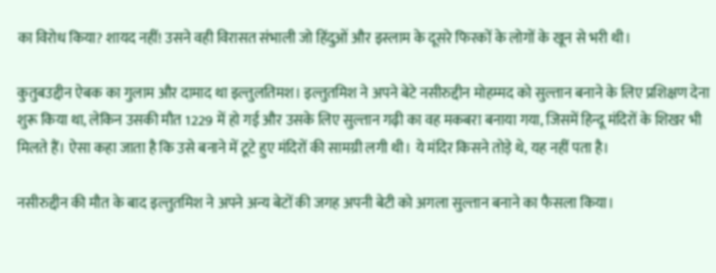का विरोध किया? शायद नहीं! उसने वही विरासत संभाली जो हिंदुओं और इस्लाम के दूसरे फिरकों के लोगों के खून से भरी थी।

कुतुबउद्दीन ऐबक का गुलाम और दामाद था इल्तुलतिमश। इल्तुतमिश ने अपने बेटे नसीरुद्दीन मोहम्मद को सुल्तान बनाने के लिए प्रशिक्षण देना शुरू किया था, लेकिन उसकी मौत 1229 में हो गई और उसके लिए सुल्तान गढ़ी का वह मकबरा बनाया गया, जिसमें हिन्दू मंदिरों के शिखर भी मिलते हैं। ऐसा कहा जाता है कि उसे बनाने में टूटे हुए मंदिरों की सामग्री लगी थी। ये मंदिर किसने तोड़े थे, यह नहीं पता है।

नसीरुद्दीन की मौत के बाद इल्तुतमिश ने अपने अन्य बेटों की जगह अपनी बेटी को अगला सुल्तान बनाने का फैसला किया।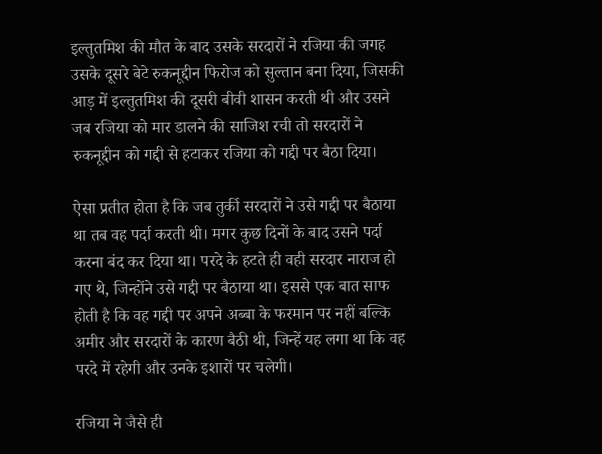इल्तुतमिश की मौत के बाद उसके सरदारों ने रजिया की जगह उसके दूसरे बेटे रुकनूद्दीन फिरोज को सुल्तान बना दिया, जिसकी आड़ में इल्तुतमिश की दूसरी बीवी शासन करती थी और उसने जब रजिया को मार डालने की साजिश रची तो सरदारों ने रुकनूद्दीन को गद्दी से हटाकर रजिया को गद्दी पर बैठा दिया।

ऐसा प्रतीत होता है कि जब तुर्की सरदारों ने उसे गद्दी पर बैठाया था तब वह पर्दा करती थी। मगर कुछ दिनों के बाद उसने पर्दा करना बंद कर दिया था। परदे के हटते ही वही सरदार नाराज हो गए थे, जिन्होंने उसे गद्दी पर बैठाया था। इससे एक बात साफ होती है कि वह गद्दी पर अपने अब्बा के फरमान पर नहीं बल्कि अमीर और सरदारों के कारण बैठी थी, जिन्हें यह लगा था कि वह परदे में रहेगी और उनके इशारों पर चलेगी।

रजिया ने जैसे ही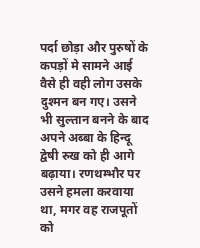पर्दा छोड़ा और पुरुषों के कपड़ों मे सामने आई वैसे ही वही लोग उसके दुश्मन बन गए। उसने भी सुल्तान बनने के बाद अपने अब्बा के हिन्दू द्वेषी रुख को ही आगे बढ़ाया। रणथम्भौर पर उसने हमला करवाया था, मगर वह राजपूतों को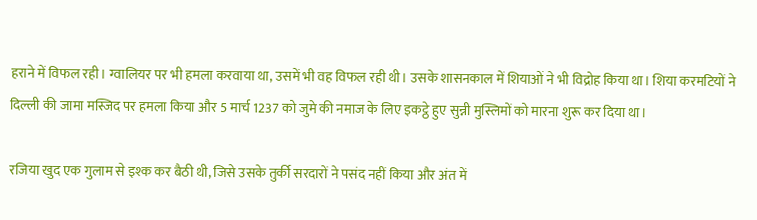हराने में विफल रही। ग्वालियर पर भी हमला करवाया था, उसमें भी वह विफल रही थी। उसके शासनकाल में शियाओं ने भी विद्रोह किया था। शिया करमटियों ने दिल्ली की जामा मस्जिद पर हमला किया और 5 मार्च 1237 को जुमे की नमाज के लिए इकट्ठे हुए सुन्नी मुस्लिमों को मारना शुरू कर दिया था।

रजिया खुद एक गुलाम से इश्क कर बैठी थी, जिसे उसके तुर्की सरदारों ने पसंद नहीं किया और अंत में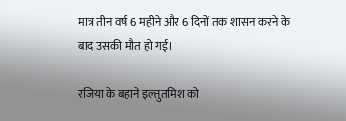मात्र तीन वर्ष 6 महीने और 6 दिनों तक शासन करने के बाद उसकी मौत हो गई।

रजिया के बहाने इल्तुतमिश को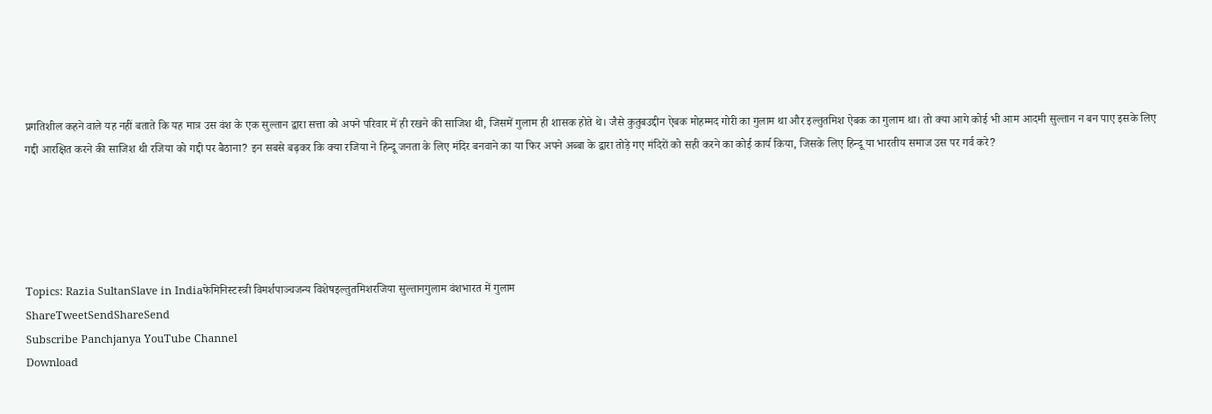प्रगतिशील कहने वाले यह नहीं बताते कि यह मात्र उस वंश के एक सुल्तान द्वारा सत्ता को अपने परिवार में ही रखने की साजिश थी, जिसमें गुलाम ही शासक होते थे। जैसे कुतुबउद्दीन ऐबक मोहम्मद गोरी का गुलाम था और इल्तुतमिश ऐबक का गुलाम था। तो क्या आगे कोई भी आम आदमी सुल्तान न बन पाए इसके लिए गद्दी आरक्षित करने की साजिश थी रजिया को गद्दी पर बैठाना? इन सबसे बढ़कर कि क्या रजिया ने हिन्दू जनता के लिए मंदिर बनवाने का या फिर अपने अब्बा के द्वारा तोड़े गए मंदिरों को सही करने का कोई कार्य किया, जिसके लिए हिन्दू या भारतीय समाज उस पर गर्व करे?





Topics: Razia SultanSlave in Indiaफेमिनिस्टस्त्री विमर्शपाञ्चजन्य विशेषइल्तुतमिशरजिया सुल्तानगुलाम वंशभारत में गुलाम
ShareTweetSendShareSend
Subscribe Panchjanya YouTube Channel
Download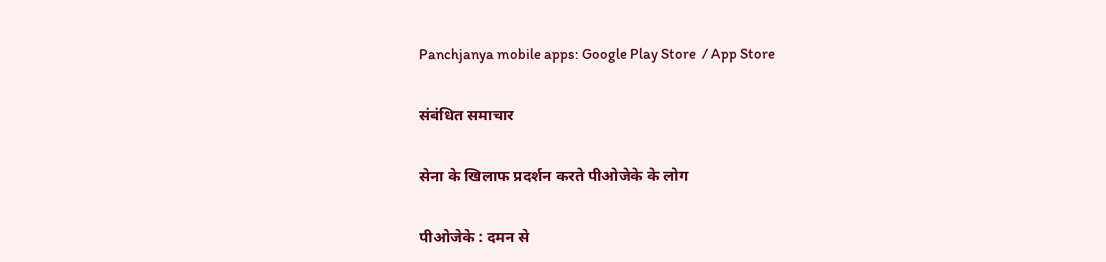Panchjanya mobile apps: Google Play Store  / App Store

संबंधित समाचार

सेना के खिलाफ प्रदर्शन करते पीओजेके के लोग

पीओजेके : दमन से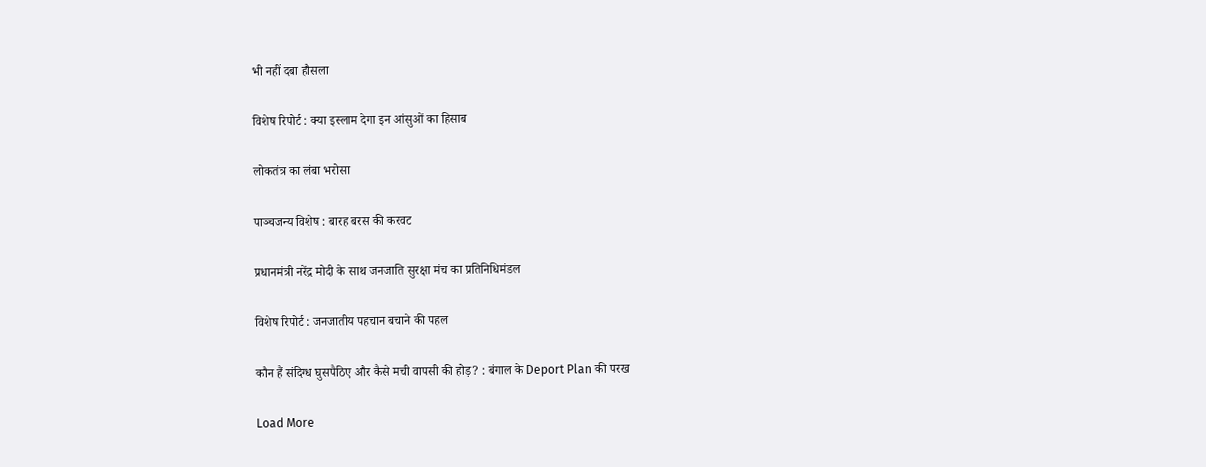भी नहीं दबा हौसला

विशेष रिपोर्ट : क्या इस्लाम देगा इन आंसुओं का हिसाब

लोकतंत्र का लंबा भरोसा

पाञ्चजन्य विशेष : बारह बरस की करवट

प्रधानमंत्री नरेंद्र मोदी के साथ जनजाति सुरक्षा मंच का प्रतिनिधिमंडल

विशेष रिपोर्ट : जनजातीय पहचान बचाने की पहल

कौन हैं संदिग्ध घुसपैठिए और कैसे मची वापसी की होड़? : बंगाल के Deport Plan की परख

Load More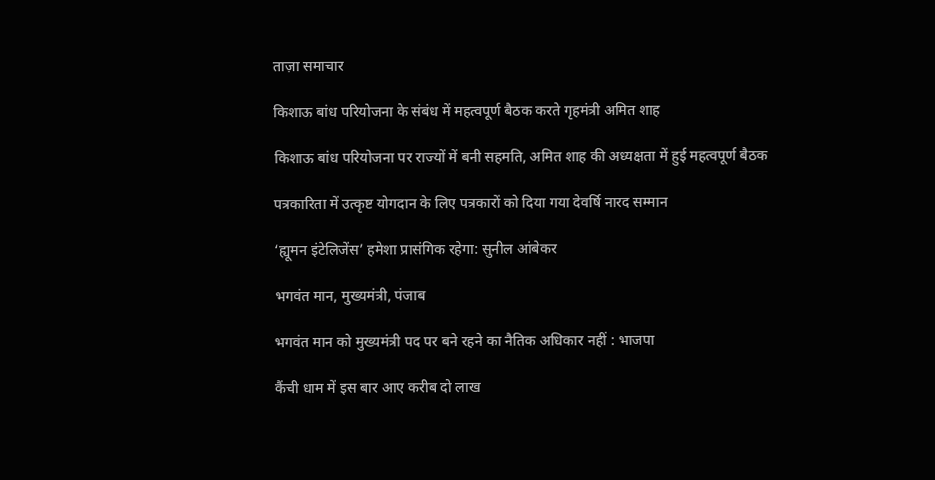ताज़ा समाचार

किशाऊ बांध परियोजना के संबंध में महत्वपूर्ण बैठक करते गृहमंत्री अमित शाह

किशाऊ बांध परियोजना पर राज्यों में बनी सहमति, अमित शाह की अध्यक्षता में हुई महत्वपूर्ण बैठक

पत्रकारिता में उत्कृष्ट योगदान के लिए पत्रकारों को दिया गया देवर्षि नारद सम्मान

‘ह्यूमन इंटेलिजेंस’ हमेशा प्रासंगिक रहेगा: सुनील आंबेकर

भगवंत मान, मुख्यमंत्री, पंजाब

भगवंत मान को मुख्यमंत्री पद पर बने रहने का नैतिक अधिकार नहीं : भाजपा

कैंची धाम में इस बार आए करीब दो लाख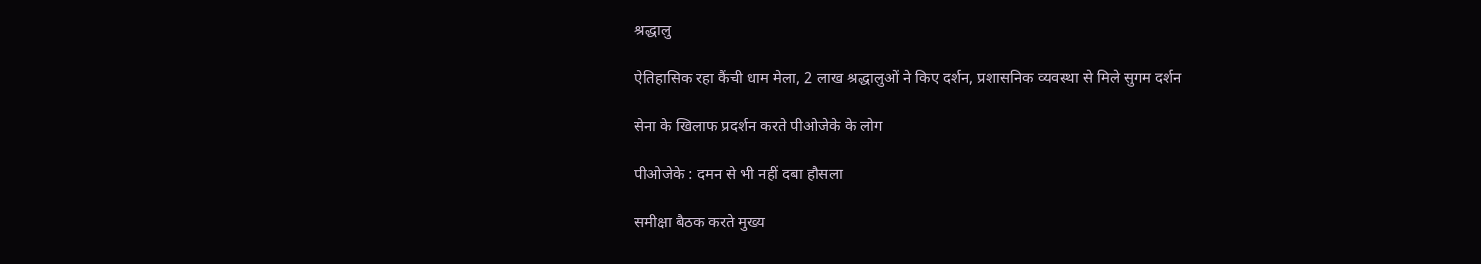श्रद्धालु

ऐतिहासिक रहा कैंची धाम मेला, 2 लाख श्रद्धालुओं ने किए दर्शन, प्रशासनिक व्यवस्था से मिले सुगम दर्शन

सेना के खिलाफ प्रदर्शन करते पीओजेके के लोग

पीओजेके : दमन से भी नहीं दबा हौसला

समीक्षा बैठक करते मुख्य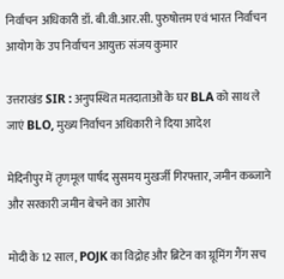निर्वाचन अधिकारी डॉ. बी.वी.आर.सी. पुरुषोत्तम एवं भारत निर्वाचन आयोग के उप निर्वाचन आयुक्त संजय कुमार

उत्तराखंड SIR : अनुपस्थित मतदाताओं के घर BLA को साथ ले जाएं BLO, मुख्य निर्वाचन अधिकारी ने दिया आदेश

मेदिनीपुर में तृणमूल पार्षद सुसमय मुखर्जी गिरफ्तार, जमीन कब्जाने और सरकारी जमीन बेचने का आरोप

मोदी के 12 साल, POJK का विद्रोह और ब्रिटेन का ग्रूमिंग गैंग सच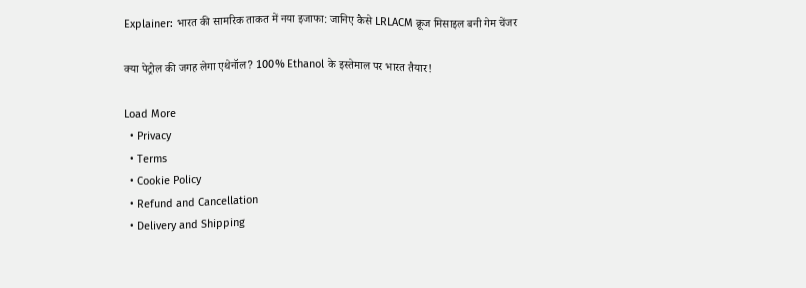Explainer: भारत की सामरिक ताकत में नया इजाफा: जानिए कैसे LRLACM क्रूज मिसाइल बनी गेम चेंजर

क्या पेट्रोल की जगह लेगा एथेनॉल? 100% Ethanol के इस्तेमाल पर भारत तैयार!

Load More
  • Privacy
  • Terms
  • Cookie Policy
  • Refund and Cancellation
  • Delivery and Shipping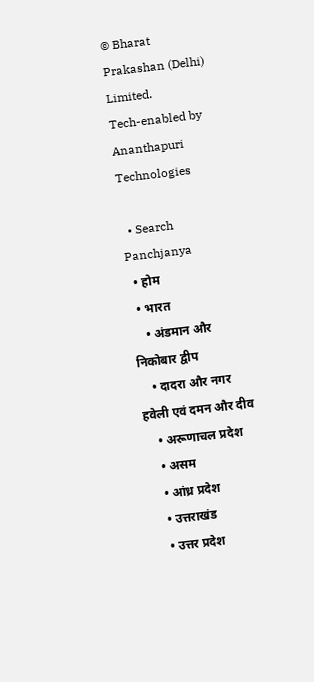© Bharat Prakashan (Delhi) Limited.
Tech-enabled by Ananthapuri Technologies

  • Search Panchjanya
  • होम
  • भारत
    • अंडमान और निकोबार द्वीप
    • दादरा और नगर हवेली एवं दमन और दीव
    • अरूणाचल प्रदेश
    • असम
    • आंध्र प्रदेश
    • उत्तराखंड
    • उत्तर प्रदेश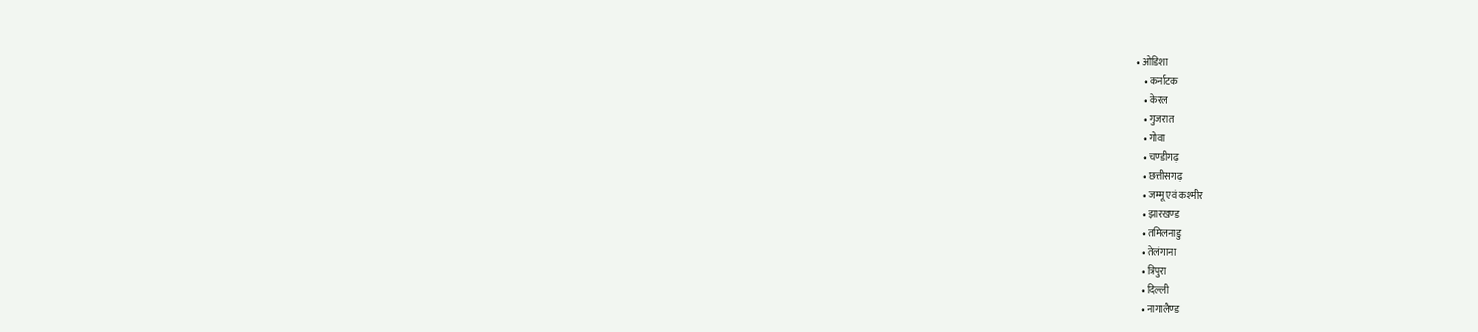• ओडिशा
    • कर्नाटक
    • केरल
    • गुजरात
    • गोवा
    • चण्‍डीगढ़
    • छत्तीसगढ़
    • जम्‍मू एवं कश्‍मीर
    • झारखण्‍ड
    • तमिलनाडु
    • तेलंगाना
    • त्रिपुरा
    • दिल्ली
    • नागालैण्‍ड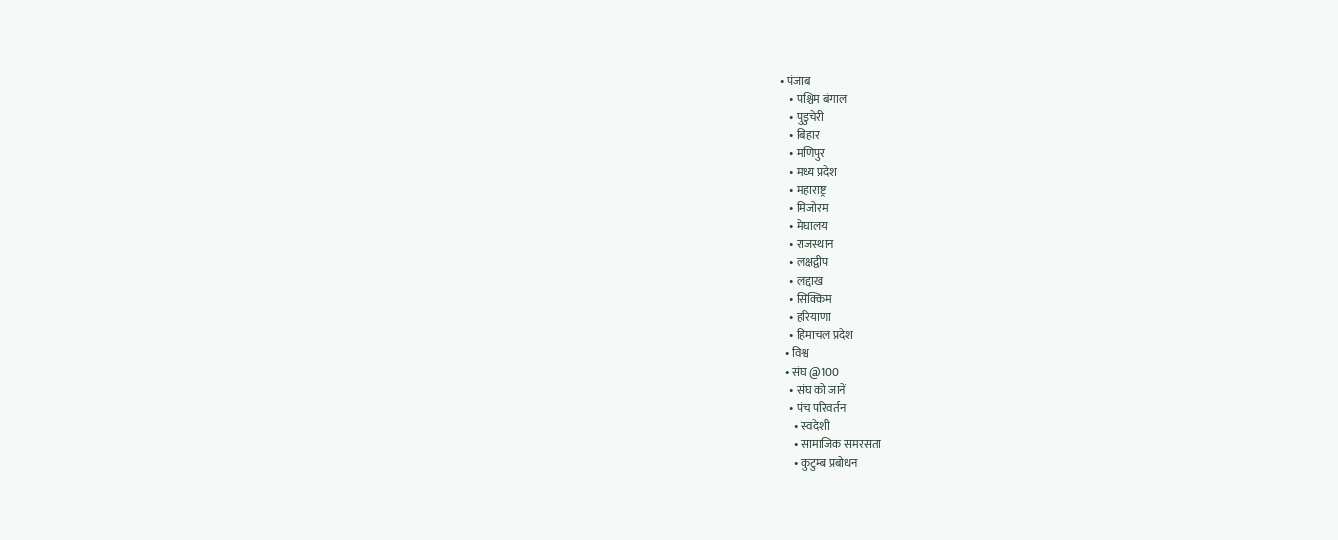• पंजाब
    • पश्चिम बंगाल
    • पुडुचेरी
    • बिहार
    • मणिपुर
    • मध्य प्रदेश
    • महाराष्ट्र
    • मिजोरम
    • मेघालय
    • राजस्थान
    • लक्षद्वीप
    • लद्दाख
    • सिक्किम
    • हरियाणा
    • हिमाचल प्रदेश
  • विश्व
  • संघ @100
    • संघ को जानें
    • पंच परिवर्तन
      • स्वदेशी
      • सामाजिक समरसता
      • कुटुम्ब प्रबोधन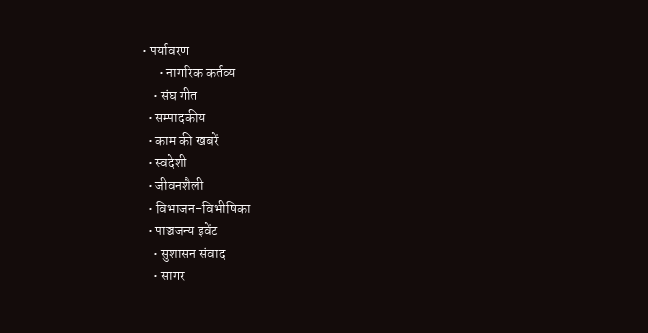• पर्यावरण
      • नागरिक कर्तव्य
    • संघ गीत
  • सम्पादकीय
  • काम की खबरें
  • स्वदेशी
  • जीवनशैली
  • विभाजन-विभीषिका
  • पाञ्चजन्य इवेंट
    • सुशासन संवाद
    • सागर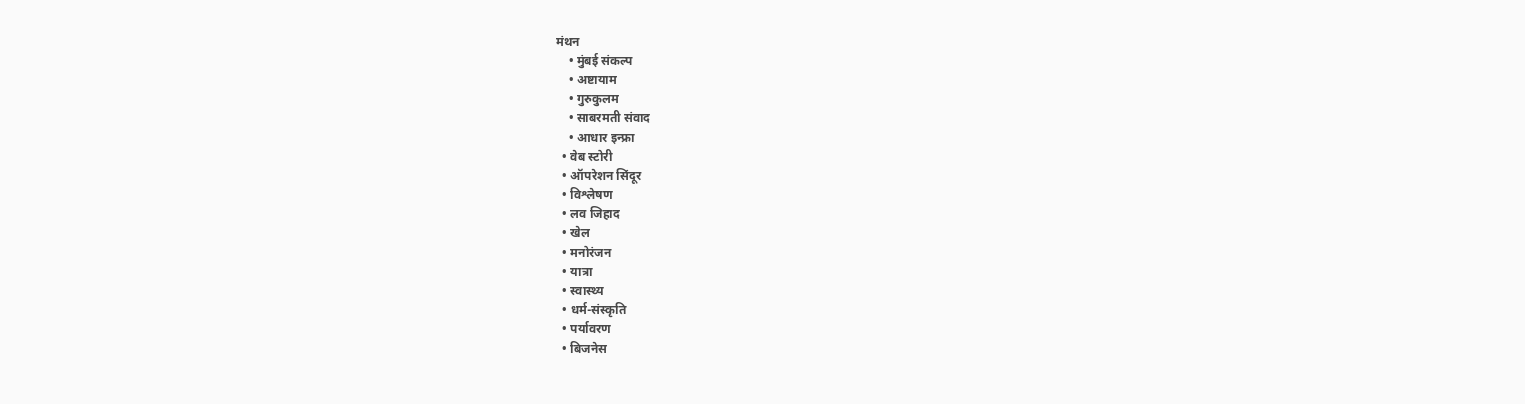मंथन
    • मुंबई संकल्प
    • अष्टायाम
    • गुरुकुलम
    • साबरमती संवाद
    • आधार इन्फ्रा
  • वेब स्टोरी
  • ऑपरेशन सिंदूर
  • विश्लेषण
  • लव जिहाद
  • खेल
  • मनोरंजन
  • यात्रा
  • स्वास्थ्य
  • धर्म-संस्कृति
  • पर्यावरण
  • बिजनेस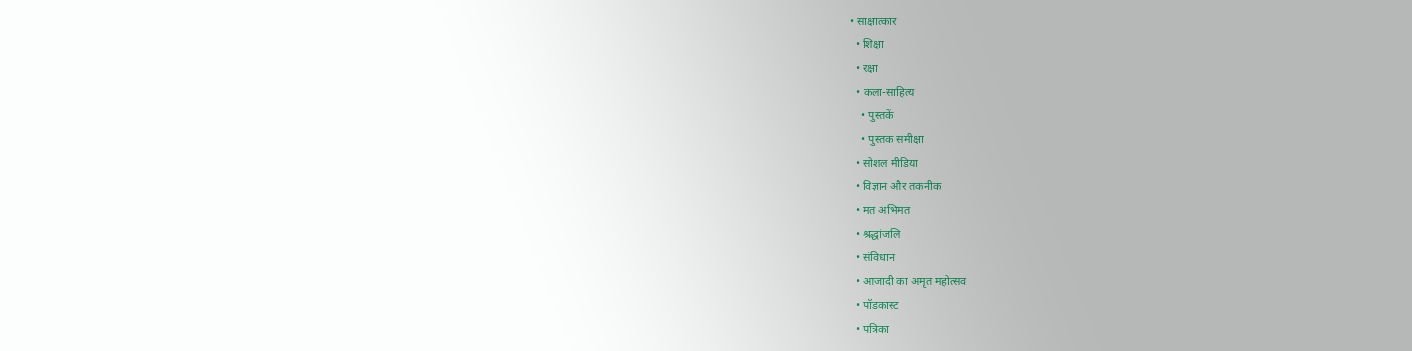• साक्षात्कार
  • शिक्षा
  • रक्षा
  • कला-साहित्य
    • पुस्तकें
    • पुस्तक समीक्षा
  • सोशल मीडिया
  • विज्ञान और तकनीक
  • मत अभिमत
  • श्रद्धांजलि
  • संविधान
  • आजादी का अमृत महोत्सव
  • पॉडकास्ट
  • पत्रिका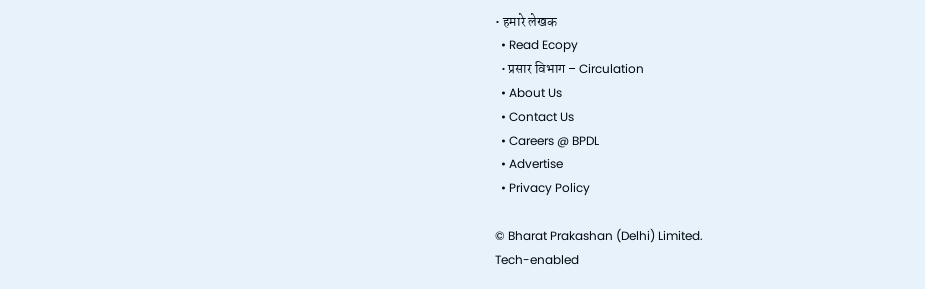• हमारे लेखक
  • Read Ecopy
  • प्रसार विभाग – Circulation
  • About Us
  • Contact Us
  • Careers @ BPDL
  • Advertise
  • Privacy Policy

© Bharat Prakashan (Delhi) Limited.
Tech-enabled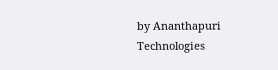by Ananthapuri Technologies